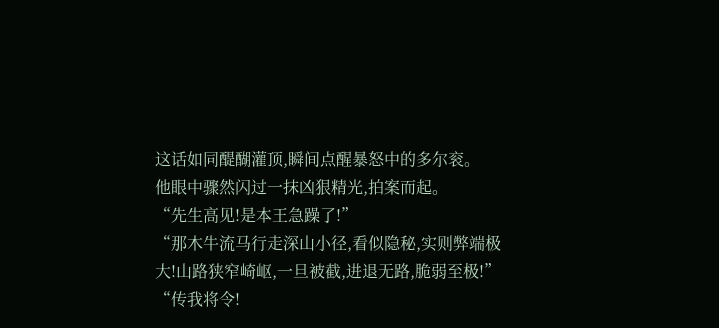这话如同醍醐灌顶,瞬间点醒暴怒中的多尔衮。
他眼中骤然闪过一抹凶狠精光,拍案而起。
“先生高见!是本王急躁了!”
“那木牛流马行走深山小径,看似隐秘,实则弊端极大!山路狭窄崎岖,一旦被截,进退无路,脆弱至极!”
“传我将令!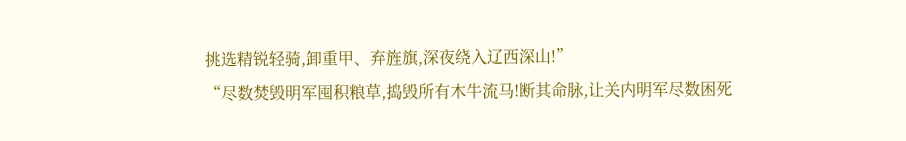挑选精锐轻骑,卸重甲、弃旌旗,深夜绕入辽西深山!”
“尽数焚毁明军囤积粮草,捣毁所有木牛流马!断其命脉,让关内明军尽数困死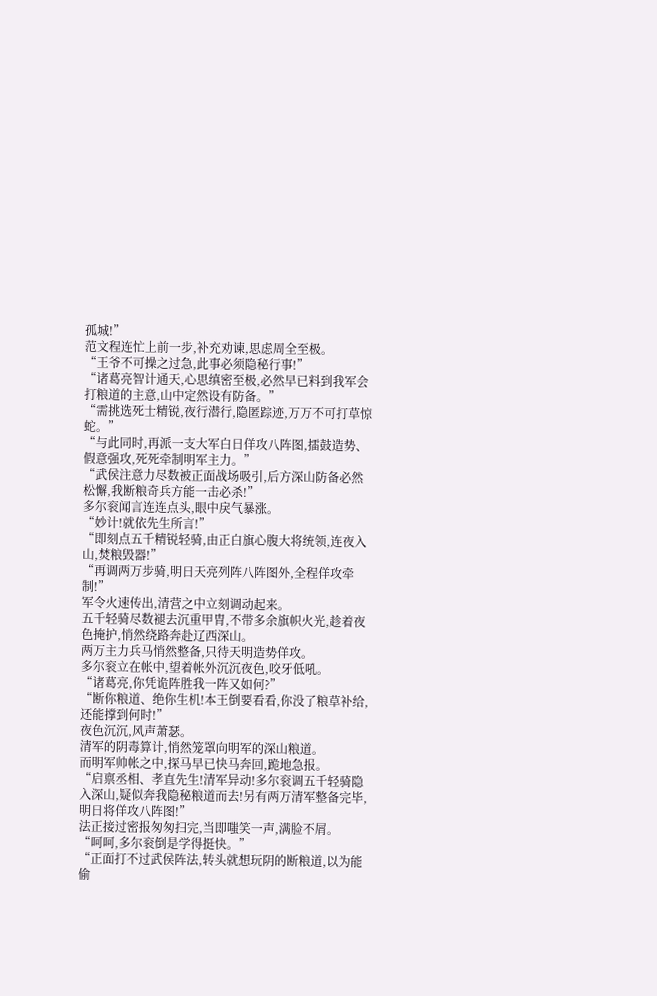孤城!”
范文程连忙上前一步,补充劝谏,思虑周全至极。
“王爷不可操之过急,此事必须隐秘行事!”
“诸葛亮智计通天,心思缜密至极,必然早已料到我军会打粮道的主意,山中定然设有防备。”
“需挑选死士精锐,夜行潜行,隐匿踪迹,万万不可打草惊蛇。”
“与此同时,再派一支大军白日佯攻八阵图,擂鼓造势、假意强攻,死死牵制明军主力。”
“武侯注意力尽数被正面战场吸引,后方深山防备必然松懈,我断粮奇兵方能一击必杀!”
多尔衮闻言连连点头,眼中戾气暴涨。
“妙计!就依先生所言!”
“即刻点五千精锐轻骑,由正白旗心腹大将统领,连夜入山,焚粮毁器!”
“再调两万步骑,明日天亮列阵八阵图外,全程佯攻牵制!”
军令火速传出,清营之中立刻调动起来。
五千轻骑尽数褪去沉重甲胄,不带多余旗帜火光,趁着夜色掩护,悄然绕路奔赴辽西深山。
两万主力兵马悄然整备,只待天明造势佯攻。
多尔衮立在帐中,望着帐外沉沉夜色,咬牙低吼。
“诸葛亮,你凭诡阵胜我一阵又如何?”
“断你粮道、绝你生机!本王倒要看看,你没了粮草补给,还能撑到何时!”
夜色沉沉,风声萧瑟。
清军的阴毒算计,悄然笼罩向明军的深山粮道。
而明军帅帐之中,探马早已快马奔回,跪地急报。
“启禀丞相、孝直先生!清军异动!多尔衮调五千轻骑隐入深山,疑似奔我隐秘粮道而去!另有两万清军整备完毕,明日将佯攻八阵图!”
法正接过密报匆匆扫完,当即嗤笑一声,满脸不屑。
“呵呵,多尔衮倒是学得挺快。”
“正面打不过武侯阵法,转头就想玩阴的断粮道,以为能偷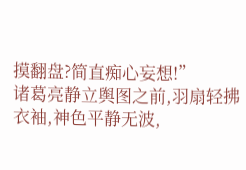摸翻盘?简直痴心妄想!”
诸葛亮静立舆图之前,羽扇轻拂衣袖,神色平静无波,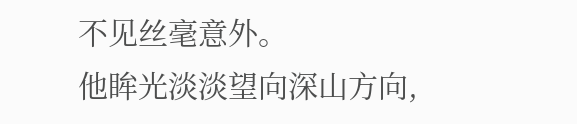不见丝毫意外。
他眸光淡淡望向深山方向,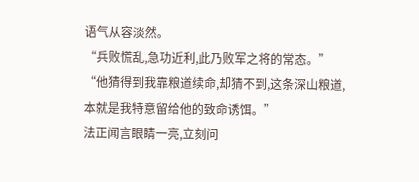语气从容淡然。
“兵败慌乱,急功近利,此乃败军之将的常态。”
“他猜得到我靠粮道续命,却猜不到,这条深山粮道,本就是我特意留给他的致命诱饵。”
法正闻言眼睛一亮,立刻问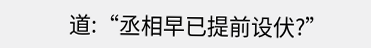道:“丞相早已提前设伏?”